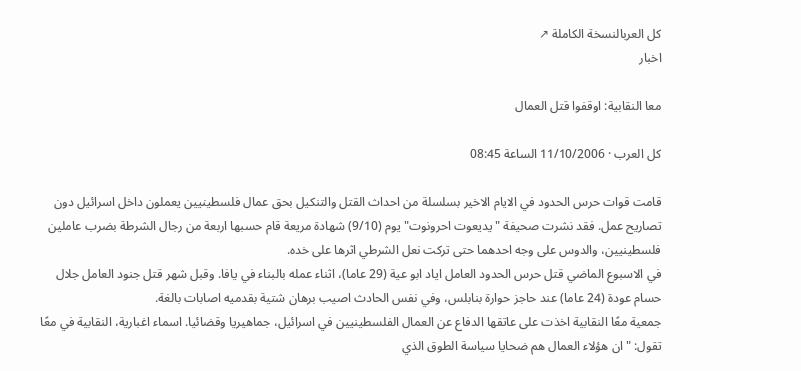كل العربالنسخة الكاملة ↗
اخبار

معا النقابية: اوقفوا قتل العمال

كل العرب · 11/10/2006 الساعة 08:45

قامت قوات حرس الحدود في الايام الاخير بسلسلة من احداث القتل والتنكيل بحق عمال فلسطينيين يعملون داخل اسرائيل دون تصاريح عمل. فقد نشرت صحيفة "يديعوت احرونوت" يوم (9/10) شهادة مريعة قام حسبها اربعة من رجال الشرطة بضرب عاملين فلسطينيين، والدوس على وجه احدهما حتى تركت نعل الشرطي اثرها على خده.
في الاسبوع الماضي قتل حرس الحدود العامل اياد ابو عية (29 عاما)، اثناء عمله بالبناء في يافا. وقبل شهر قتل جنود العامل جلال حسام عودة (24 عاما) عند حاجز حوارة بنابلس، وفي نفس الحادث اصيب برهان شتية بقدميه اصابات بالغة.
جمعية معًا النقابية اخذت على عاتقها الدفاع عن العمال الفلسطينيين في اسرائيل، جماهيريا وقضائيا. اسماء اغبارية، النقابية في معًا تقول: "ان هؤلاء العمال هم ضحايا سياسة الطوق الذي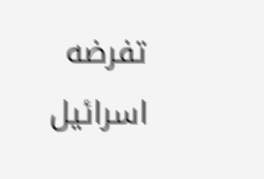تفرضه اسرائيل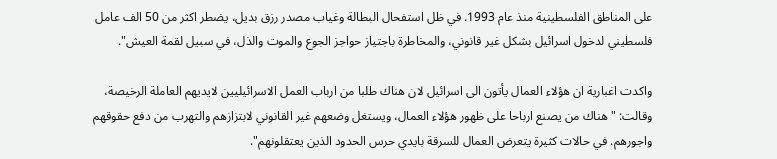على المناطق الفلسطينية منذ عام 1993. في ظل استفحال البطالة وغياب مصدر رزق بديل، يضطر اكثر من 50 الف عامل فلسطيني لدخول اسرائيل بشكل غير قانوني، والمخاطرة باجتياز حواجز الجوع والموت والذل، في سبيل لقمة العيش".

واكدت اغبارية ان هؤلاء العمال يأتون الى اسرائيل لان هناك طلبا من ارباب العمل الاسرائيليين لايديهم العاملة الرخيصة، وقالت: "هناك من يصنع ارباحا على ظهور هؤلاء العمال، ويستغل وضعهم غير القانوني لابتزازهم والتهرب من دفع حقوقهم واجورهم. في حالات كثيرة يتعرض العمال للسرقة بايدي حرس الحدود الذين يعتقلونهم".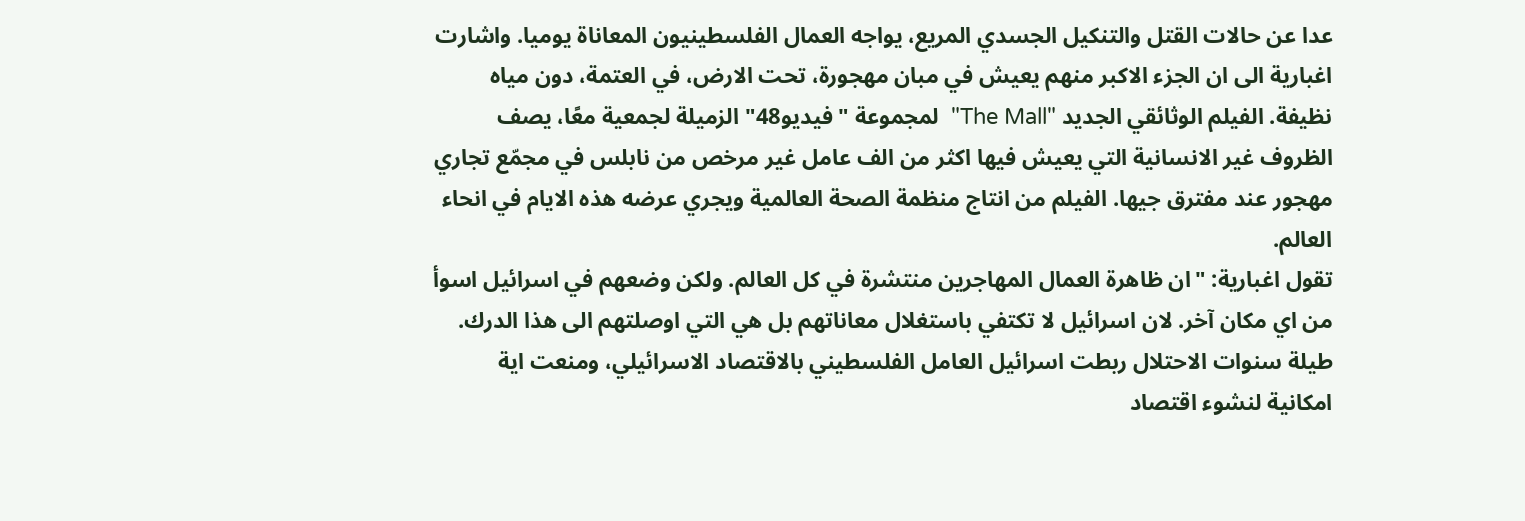عدا عن حالات القتل والتنكيل الجسدي المريع، يواجه العمال الفلسطينيون المعاناة يوميا. واشارت اغبارية الى ان الجزء الاكبر منهم يعيش في مبان مهجورة، تحت الارض، في العتمة، دون مياه نظيفة. الفيلم الوثائقي الجديد "The Mall"  لمجموعة "فيديو48" الزميلة لجمعية معًا، يصف الظروف غير الانسانية التي يعيش فيها اكثر من الف عامل غير مرخص من نابلس في مجمّع تجاري مهجور عند مفترق جيها. الفيلم من انتاج منظمة الصحة العالمية ويجري عرضه هذه الايام في انحاء العالم.
تقول اغبارية: "ان ظاهرة العمال المهاجرين منتشرة في كل العالم. ولكن وضعهم في اسرائيل اسوأ من اي مكان آخر. لان اسرائيل لا تكتفي باستغلال معاناتهم بل هي التي اوصلتهم الى هذا الدرك. طيلة سنوات الاحتلال ربطت اسرائيل العامل الفلسطيني بالاقتصاد الاسرائيلي، ومنعت اية امكانية لنشوء اقتصاد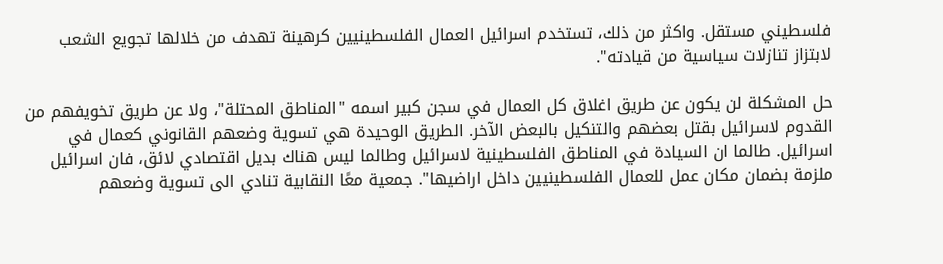فلسطيني مستقل. واكثر من ذلك، تستخدم اسرائيل العمال الفلسطينيين كرهينة تهدف من خلالها تجويع الشعب لابتزاز تنازلات سياسية من قيادته".

حل المشكلة لن يكون عن طريق اغلاق كل العمال في سجن كبير اسمه "المناطق المحتلة"، ولا عن طريق تخويفهم من القدوم لاسرائيل بقتل بعضهم والتنكيل بالبعض الآخر. الطريق الوحيدة هي تسوية وضعهم القانوني كعمال في اسرائيل. طالما ان السيادة في المناطق الفلسطينية لاسرائيل وطالما ليس هناك بديل اقتصادي لائق، فان اسرائيل ملزمة بضمان مكان عمل للعمال الفلسطينيين داخل اراضيها". جمعية معًا النقابية تنادي الى تسوية وضعهم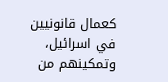كعمال قانونيين في اسرائيل، وتمكينهم من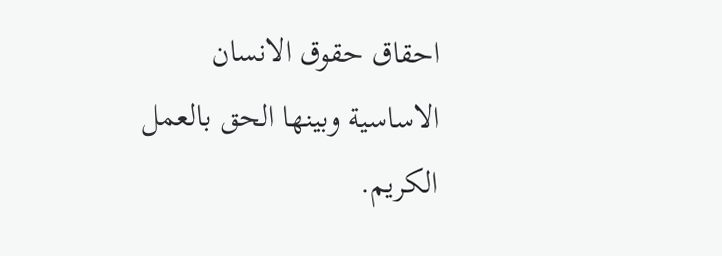احقاق حقوق الانسان الاساسية وبينها الحق بالعمل الكريم.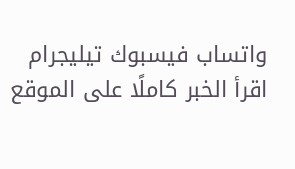واتساب فيسبوك تيليجرام
اقرأ الخبر كاملًا على الموقع